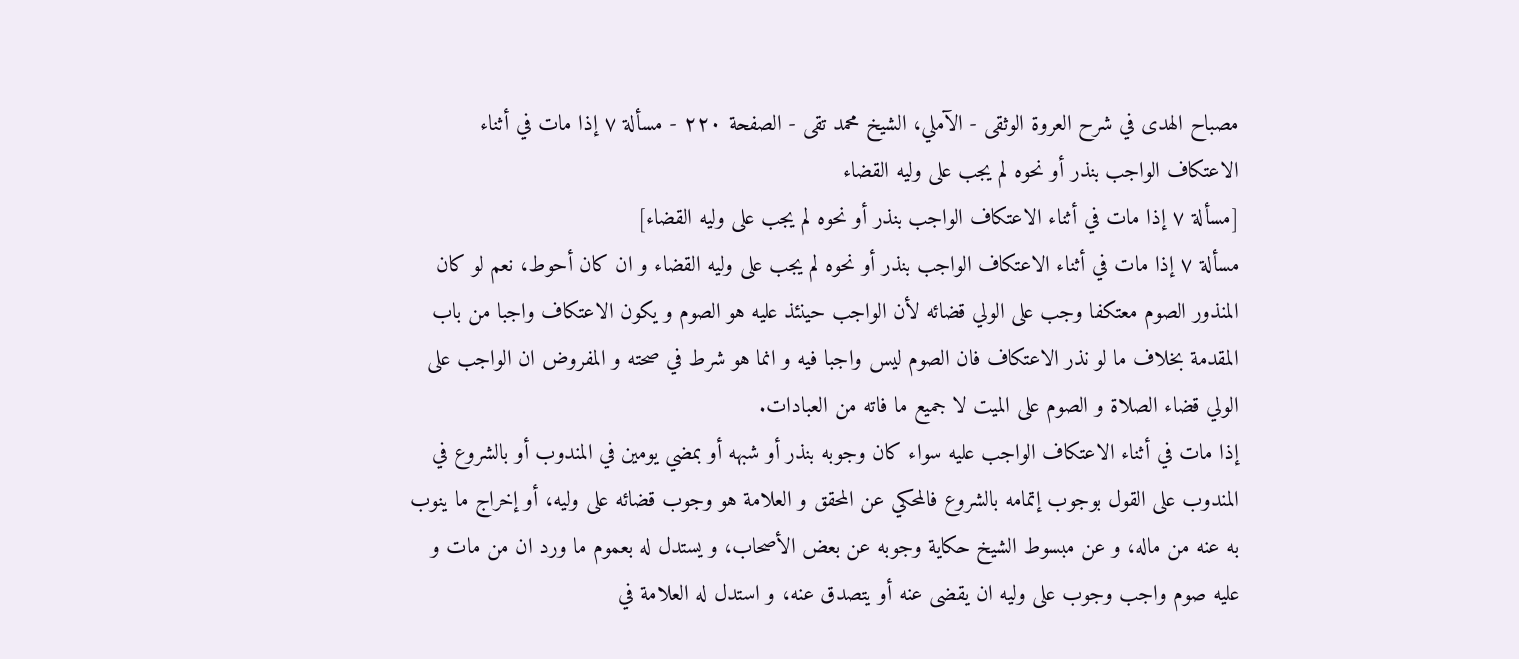مصباح الهدى في شرح العروة الوثقى - الآملي، الشيخ محمد تقى - الصفحة ٢٢٠ - مسألة ٧ إذا مات في أثناء الاعتكاف الواجب بنذر أو نحوه لم يجب على وليه القضاء
[مسألة ٧ إذا مات في أثناء الاعتكاف الواجب بنذر أو نحوه لم يجب على وليه القضاء]
مسألة ٧ إذا مات في أثناء الاعتكاف الواجب بنذر أو نحوه لم يجب على وليه القضاء و ان كان أحوط، نعم لو كان المنذور الصوم معتكفا وجب على الولي قضائه لأن الواجب حينئذ عليه هو الصوم و يكون الاعتكاف واجبا من باب المقدمة بخلاف ما لو نذر الاعتكاف فان الصوم ليس واجبا فيه و انما هو شرط في صحته و المفروض ان الواجب على الولي قضاء الصلاة و الصوم على الميت لا جميع ما فاته من العبادات.
إذا مات في أثناء الاعتكاف الواجب عليه سواء كان وجوبه بنذر أو شبهه أو بمضي يومين في المندوب أو بالشروع في المندوب على القول بوجوب إتمامه بالشروع فالمحكي عن المحقق و العلامة هو وجوب قضائه على وليه، أو إخراج ما ينوب به عنه من ماله، و عن مبسوط الشيخ حكاية وجوبه عن بعض الأصحاب، و يستدل له بعموم ما ورد ان من مات و عليه صوم واجب وجوب على وليه ان يقضى عنه أو يتصدق عنه، و استدل له العلامة في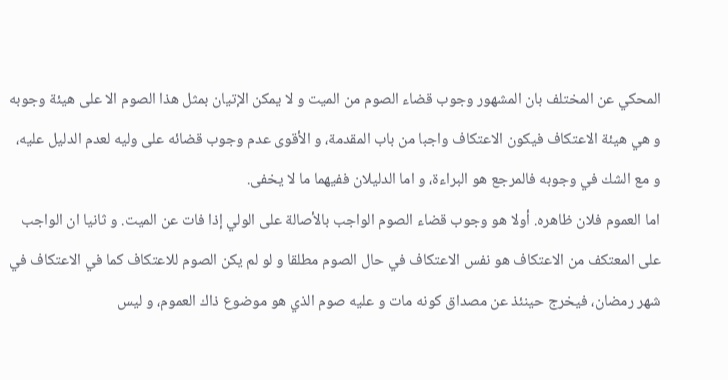المحكي عن المختلف بان المشهور وجوب قضاء الصوم من الميت و لا يمكن الإتيان بمثل هذا الصوم الا على هيئة وجوبه و هي هيئة الاعتكاف فيكون الاعتكاف واجبا من باب المقدمة، و الأقوى عدم وجوب قضائه على وليه لعدم الدليل عليه، و مع الشك في وجوبه فالمرجع هو البراءة، و اما الدليلان ففيهما ما لا يخفى.
اما العموم فلان ظاهره. أولا هو وجوب قضاء الصوم الواجب بالأصالة على الولي إذا فات عن الميت. و ثانيا ان الواجب على المعتكف من الاعتكاف هو نفس الاعتكاف في حال الصوم مطلقا و لو لم يكن الصوم للاعتكاف كما في الاعتكاف في شهر رمضان، فيخرج حينئذ عن مصداق كونه مات و عليه صوم الذي هو موضوع ذاك العموم، و ليس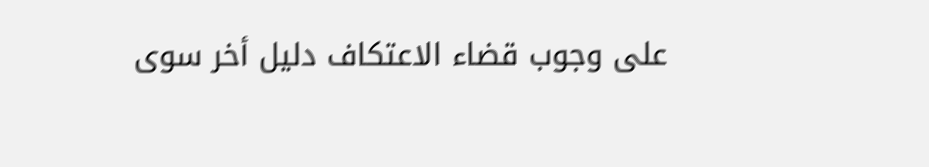على وجوب قضاء الاعتكاف دليل أخر سوى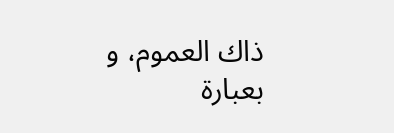ذاك العموم، و بعبارة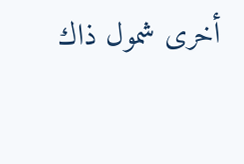أخرى شمول ذاك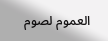العموم لصوم